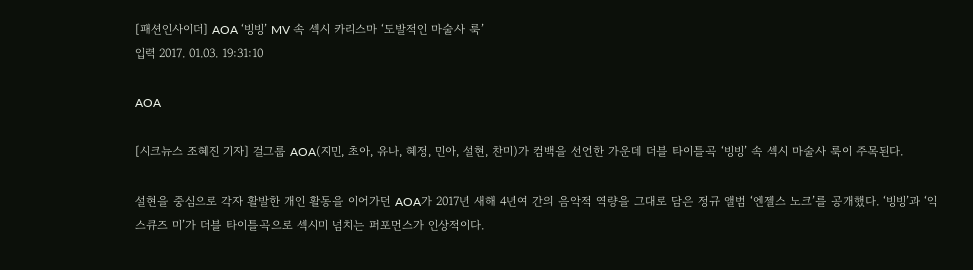[패션인사이더] AOA ‘빙빙’ MV 속 섹시 카리스마 ‘도발적인 마술사 룩’
입력 2017. 01.03. 19:31:10

AOA

[시크뉴스 조혜진 기자] 걸그룹 AOA(지민, 초아, 유나, 혜정, 민아, 설현, 찬미)가 컴백을 선언한 가운데 더블 타이틀곡 ‘빙빙’ 속 섹시 마술사 룩이 주목된다.

설현을 중심으로 각자 활발한 개인 활동을 이어가던 AOA가 2017년 새해 4년여 간의 음악적 역량을 그대로 담은 정규 앨범 ‘엔젤스 노크’를 공개했다. ‘빙빙’과 ‘익스큐즈 미’가 더블 타이틀곡으로 섹시미 넘치는 퍼포먼스가 인상적이다.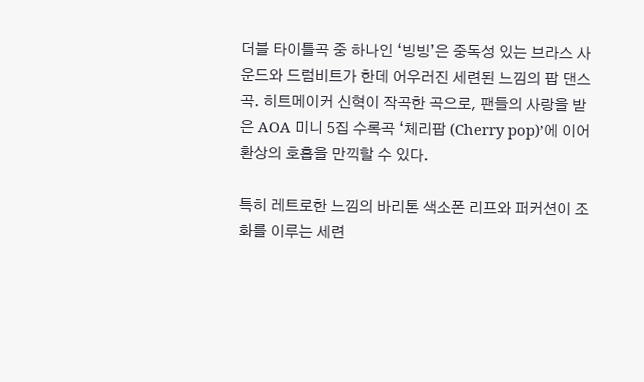더블 타이틀곡 중 하나인 ‘빙빙’은 중독성 있는 브라스 사운드와 드럼비트가 한데 어우러진 세련된 느낌의 팝 댄스곡. 히트메이커 신혁이 작곡한 곡으로, 팬들의 사랑을 받은 AOA 미니 5집 수록곡 ‘체리팝 (Cherry pop)’에 이어 환상의 호흡을 만끽할 수 있다.

특히 레트로한 느낌의 바리톤 색소폰 리프와 퍼커션이 조화를 이루는 세련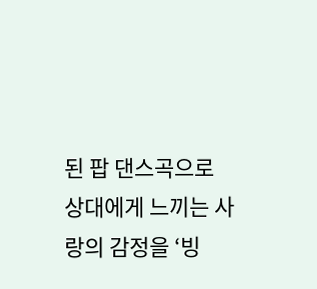된 팝 댄스곡으로 상대에게 느끼는 사랑의 감정을 ‘빙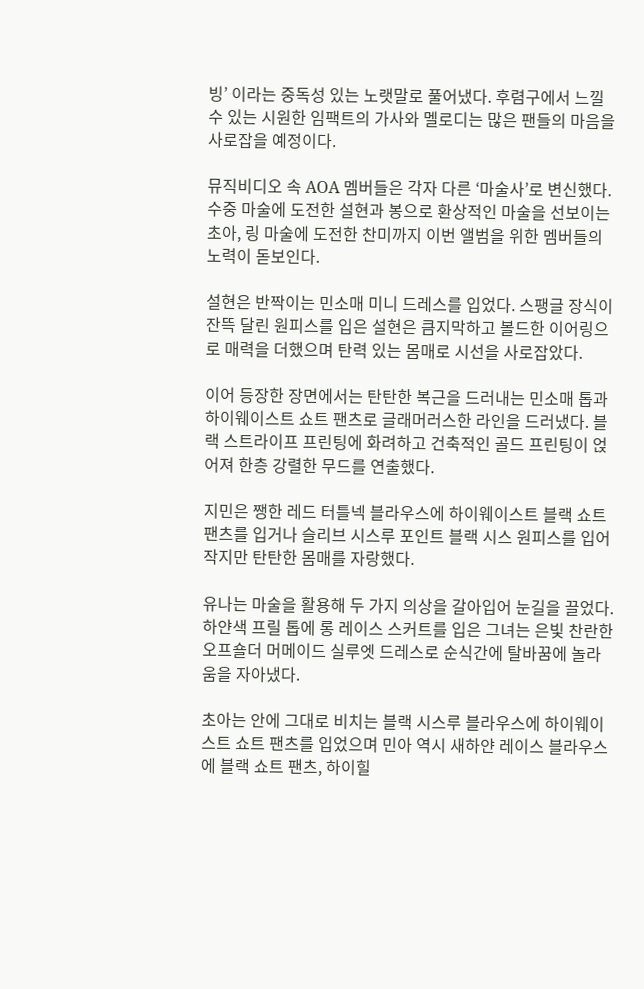빙’ 이라는 중독성 있는 노랫말로 풀어냈다. 후렴구에서 느낄 수 있는 시원한 임팩트의 가사와 멜로디는 많은 팬들의 마음을 사로잡을 예정이다.

뮤직비디오 속 AOA 멤버들은 각자 다른 ‘마술사’로 변신했다. 수중 마술에 도전한 설현과 봉으로 환상적인 마술을 선보이는 초아, 링 마술에 도전한 찬미까지 이번 앨범을 위한 멤버들의 노력이 돋보인다.

설현은 반짝이는 민소매 미니 드레스를 입었다. 스팽글 장식이 잔뜩 달린 원피스를 입은 설현은 큼지막하고 볼드한 이어링으로 매력을 더했으며 탄력 있는 몸매로 시선을 사로잡았다.

이어 등장한 장면에서는 탄탄한 복근을 드러내는 민소매 톱과 하이웨이스트 쇼트 팬츠로 글래머러스한 라인을 드러냈다. 블랙 스트라이프 프린팅에 화려하고 건축적인 골드 프린팅이 얹어져 한층 강렬한 무드를 연출했다.

지민은 쨍한 레드 터틀넥 블라우스에 하이웨이스트 블랙 쇼트 팬츠를 입거나 슬리브 시스루 포인트 블랙 시스 원피스를 입어 작지만 탄탄한 몸매를 자랑했다.

유나는 마술을 활용해 두 가지 의상을 갈아입어 눈길을 끌었다. 하얀색 프릴 톱에 롱 레이스 스커트를 입은 그녀는 은빛 찬란한 오프숄더 머메이드 실루엣 드레스로 순식간에 탈바꿈에 놀라움을 자아냈다.

초아는 안에 그대로 비치는 블랙 시스루 블라우스에 하이웨이스트 쇼트 팬츠를 입었으며 민아 역시 새하얀 레이스 블라우스에 블랙 쇼트 팬츠, 하이힐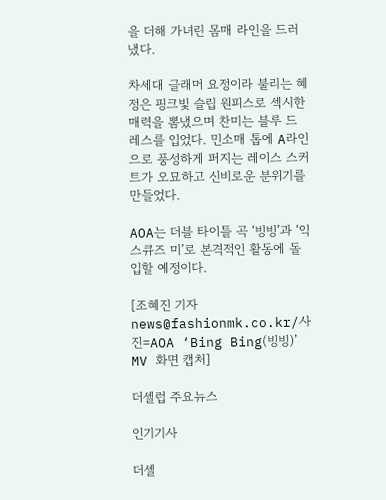을 더해 가녀린 몸매 라인을 드러냈다.

차세대 글래머 요정이라 불리는 혜정은 핑크빛 슬립 원피스로 섹시한 매력을 뽐냈으며 찬미는 블루 드레스를 입었다. 민소매 톱에 A라인으로 풍성하게 퍼지는 레이스 스커트가 오묘하고 신비로운 분위기를 만들었다.

AOA는 더블 타이틀 곡 ‘빙빙’과 ‘익스큐즈 미’로 본격적인 활동에 돌입할 예정이다.

[조혜진 기자 news@fashionmk.co.kr/사진=AOA ‘Bing Bing(빙빙)’ MV 화면 캡처]

더셀럽 주요뉴스

인기기사

더셀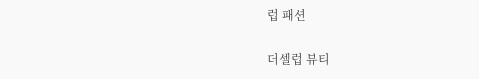럽 패션

더셀럽 뷰티